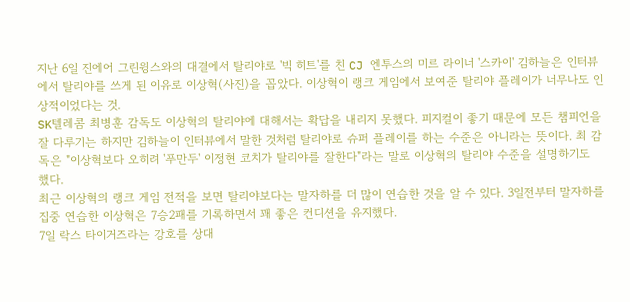지난 6일 진에어 그린윙스와의 대결에서 탈리야로 '빅 히트'를 친 CJ 엔투스의 미르 라이너 '스카이' 김하늘은 인터뷰에서 탈리야를 쓰게 된 이유로 이상혁(사진)을 꼽았다. 이상혁이 랭크 게임에서 보여준 탈리야 플레이가 너무나도 인상적이었다는 것.
SK텔레콤 최병훈 감독도 이상혁의 탈리야에 대해서는 확답을 내리지 못했다. 피지컬이 좋기 때문에 모든 챔피언을 잘 다루기는 하지만 김하늘이 인터뷰에서 말한 것처럼 탈리야로 슈퍼 플레이를 하는 수준은 아니라는 뜻이다. 최 감독은 "이상혁보다 오히려 '푸만두' 이정현 코치가 탈리야를 잘한다"라는 말로 이상혁의 탈리야 수준을 설명하기도 했다.
최근 이상혁의 랭크 게임 전적을 보면 탈리야보다는 말자하를 더 많이 연습한 것을 알 수 있다. 3일전부터 말자하를 집중 연습한 이상혁은 7승2패를 기록하면서 꽤 좋은 컨디션을 유지했다.
7일 락스 타이거즈라는 강호를 상대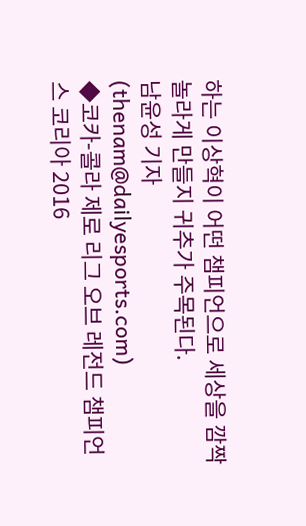하는 이상혁이 어떤 챔피언으로 세상을 깜짝 놀라게 만들지 귀추가 주목된다.
남윤성 기자 (thenam@dailyesports.com)
◆코카-콜라 제로 리그 오브 레전드 챔피언스 코리아 2016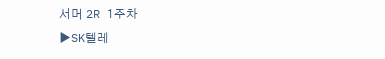서머 2R 1주차
▶SK텔레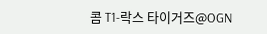콤 T1-락스 타이거즈@OGN